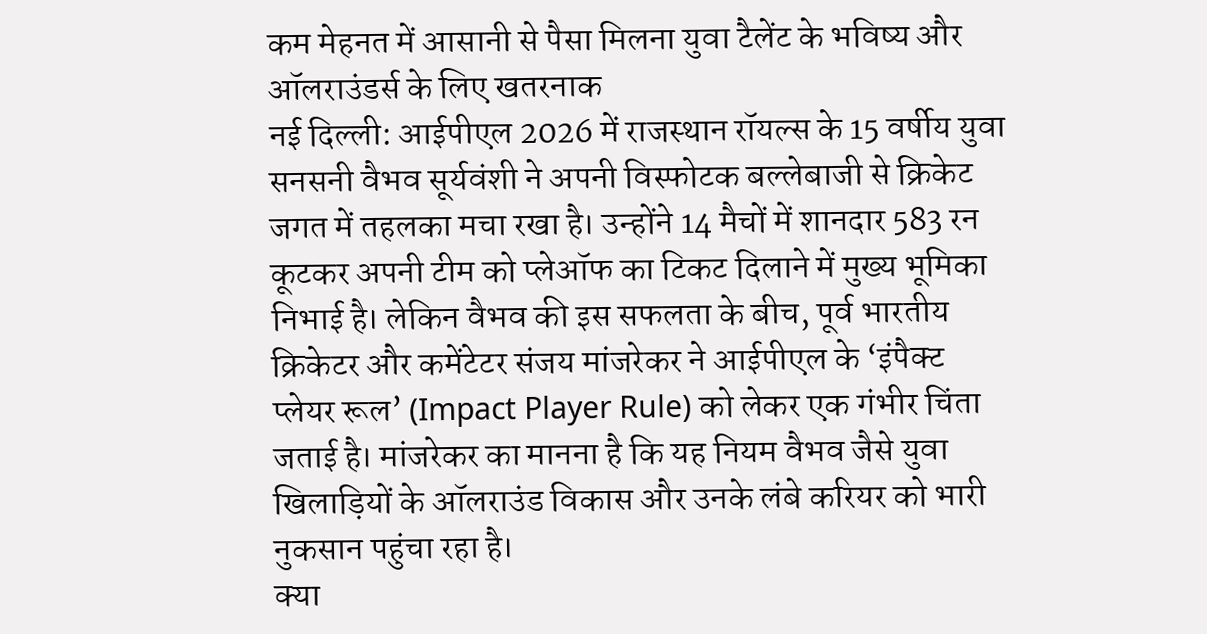कम मेहनत में आसानी से पैसा मिलना युवा टैलेंट के भविष्य और ऑलराउंडर्स के लिए खतरनाक
नई दिल्ली: आईपीएल 2026 में राजस्थान रॉयल्स के 15 वर्षीय युवा सनसनी वैभव सूर्यवंशी ने अपनी विस्फोटक बल्लेबाजी से क्रिकेट जगत में तहलका मचा रखा है। उन्होंने 14 मैचों में शानदार 583 रन कूटकर अपनी टीम को प्लेऑफ का टिकट दिलाने में मुख्य भूमिका निभाई है। लेकिन वैभव की इस सफलता के बीच, पूर्व भारतीय क्रिकेटर और कमेंटेटर संजय मांजरेकर ने आईपीएल के ‘इंपैक्ट प्लेयर रूल’ (Impact Player Rule) को लेकर एक गंभीर चिंता जताई है। मांजरेकर का मानना है कि यह नियम वैभव जैसे युवा खिलाड़ियों के ऑलराउंड विकास और उनके लंबे करियर को भारी नुकसान पहुंचा रहा है।
क्या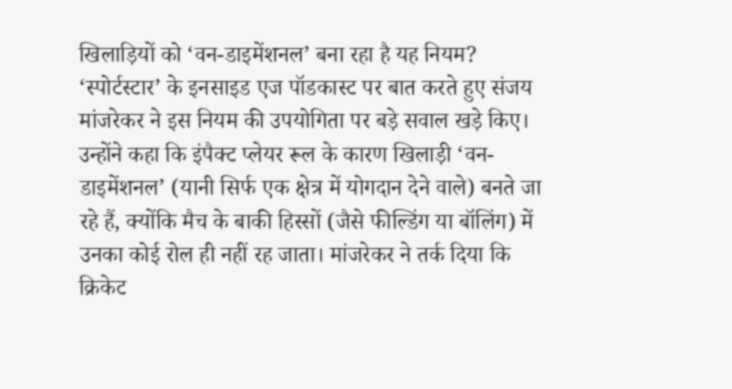खिलाड़ियों को ‘वन-डाइमेंशनल’ बना रहा है यह नियम?
‘स्पोर्टस्टार’ के इनसाइड एज पॉडकास्ट पर बात करते हुए संजय मांजरेकर ने इस नियम की उपयोगिता पर बड़े सवाल खड़े किए। उन्होंने कहा कि इंपैक्ट प्लेयर रूल के कारण खिलाड़ी ‘वन-डाइमेंशनल’ (यानी सिर्फ एक क्षेत्र में योगदान देने वाले) बनते जा रहे हैं, क्योंकि मैच के बाकी हिस्सों (जैसे फील्डिंग या बॉलिंग) में उनका कोई रोल ही नहीं रह जाता। मांजरेकर ने तर्क दिया कि क्रिकेट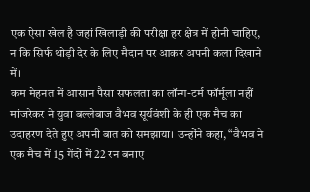एक ऐसा खेल है जहां खिलाड़ी की परीक्षा हर क्षेत्र में होनी चाहिए, न कि सिर्फ थोड़ी देर के लिए मैदान पर आकर अपनी कला दिखाने में।
कम मेहनत में आसान पैसा सफलता का लॉन्ग-टर्म फॉर्मूला नहीं
मांजरेकर ने युवा बल्लेबाज वैभव सूर्यवंशी के ही एक मैच का उदाहरण देते हुए अपनी बात को समझाया। उन्होंने कहा, “वैभव ने एक मैच में 15 गेंदों में 22 रन बनाए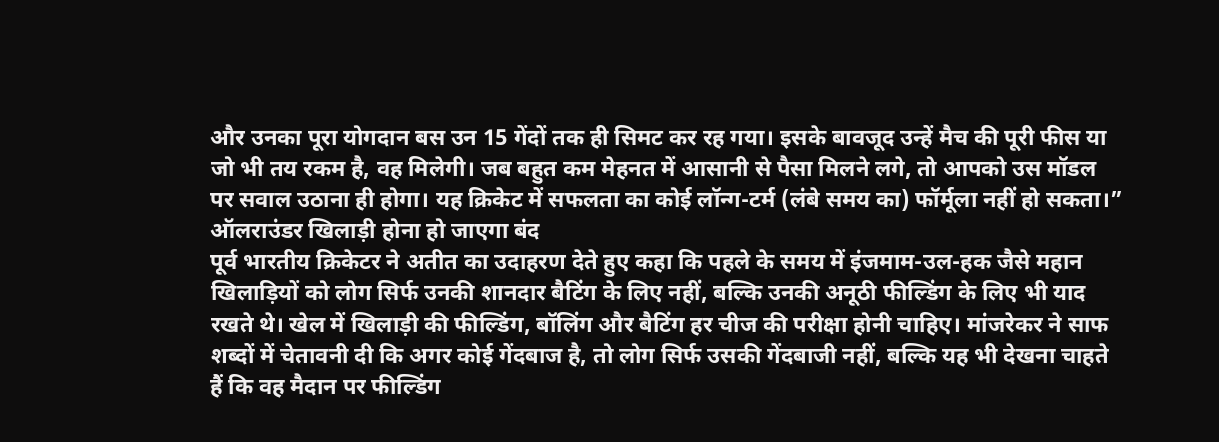और उनका पूरा योगदान बस उन 15 गेंदों तक ही सिमट कर रह गया। इसके बावजूद उन्हें मैच की पूरी फीस या जो भी तय रकम है, वह मिलेगी। जब बहुत कम मेहनत में आसानी से पैसा मिलने लगे, तो आपको उस मॉडल पर सवाल उठाना ही होगा। यह क्रिकेट में सफलता का कोई लॉन्ग-टर्म (लंबे समय का) फॉर्मूला नहीं हो सकता।”
ऑलराउंडर खिलाड़ी होना हो जाएगा बंद
पूर्व भारतीय क्रिकेटर ने अतीत का उदाहरण देते हुए कहा कि पहले के समय में इंजमाम-उल-हक जैसे महान खिलाड़ियों को लोग सिर्फ उनकी शानदार बैटिंग के लिए नहीं, बल्कि उनकी अनूठी फील्डिंग के लिए भी याद रखते थे। खेल में खिलाड़ी की फील्डिंग, बॉलिंग और बैटिंग हर चीज की परीक्षा होनी चाहिए। मांजरेकर ने साफ शब्दों में चेतावनी दी कि अगर कोई गेंदबाज है, तो लोग सिर्फ उसकी गेंदबाजी नहीं, बल्कि यह भी देखना चाहते हैं कि वह मैदान पर फील्डिंग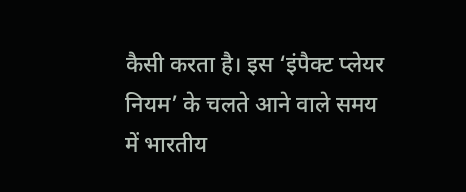कैसी करता है। इस ‘इंपैक्ट प्लेयर नियम’ के चलते आने वाले समय में भारतीय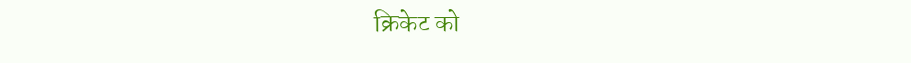क्रिकेट को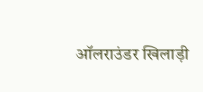ऑलराउंडर खिलाड़ी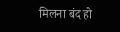मिलना बंद हो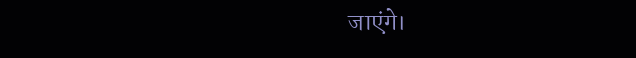जाएंगे।